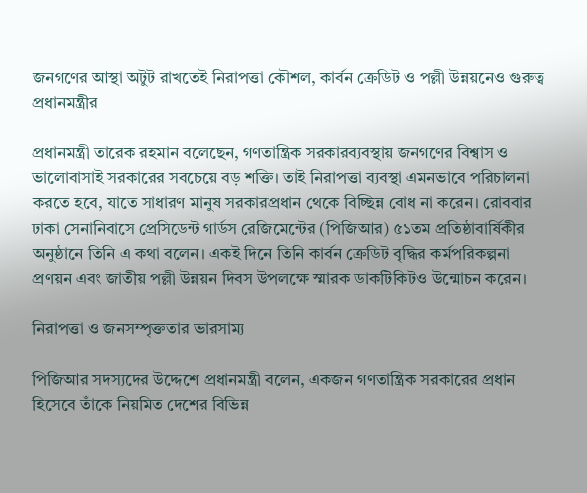জনগণের আস্থা অটুট রাখতেই নিরাপত্তা কৌশল, কার্বন ক্রেডিট ও পল্লী উন্নয়নেও গুরুত্ব প্রধানমন্ত্রীর

প্রধানমন্ত্রী তারেক রহমান বলেছেন, গণতান্ত্রিক সরকারব্যবস্থায় জনগণের বিশ্বাস ও ভালোবাসাই সরকারের সবচেয়ে বড় শক্তি। তাই নিরাপত্তা ব্যবস্থা এমনভাবে পরিচালনা করতে হবে, যাতে সাধারণ মানুষ সরকারপ্রধান থেকে বিচ্ছিন্ন বোধ না করেন। রোববার ঢাকা সেনানিবাসে প্রেসিডেন্ট গার্ডস রেজিমেন্টের (পিজিআর) ৫১তম প্রতিষ্ঠাবার্ষিকীর অনুষ্ঠানে তিনি এ কথা বলেন। একই দিনে তিনি কার্বন ক্রেডিট বৃদ্ধির কর্মপরিকল্পনা প্রণয়ন এবং জাতীয় পল্লী উন্নয়ন দিবস উপলক্ষে স্মারক ডাকটিকিটও উন্মোচন করেন।

নিরাপত্তা ও জনসম্পৃক্ততার ভারসাম্য

পিজিআর সদস্যদের উদ্দেশে প্রধানমন্ত্রী বলেন, একজন গণতান্ত্রিক সরকারের প্রধান হিসেবে তাঁকে নিয়মিত দেশের বিভিন্ন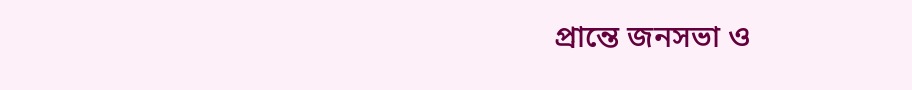প্রান্তে জনসভা ও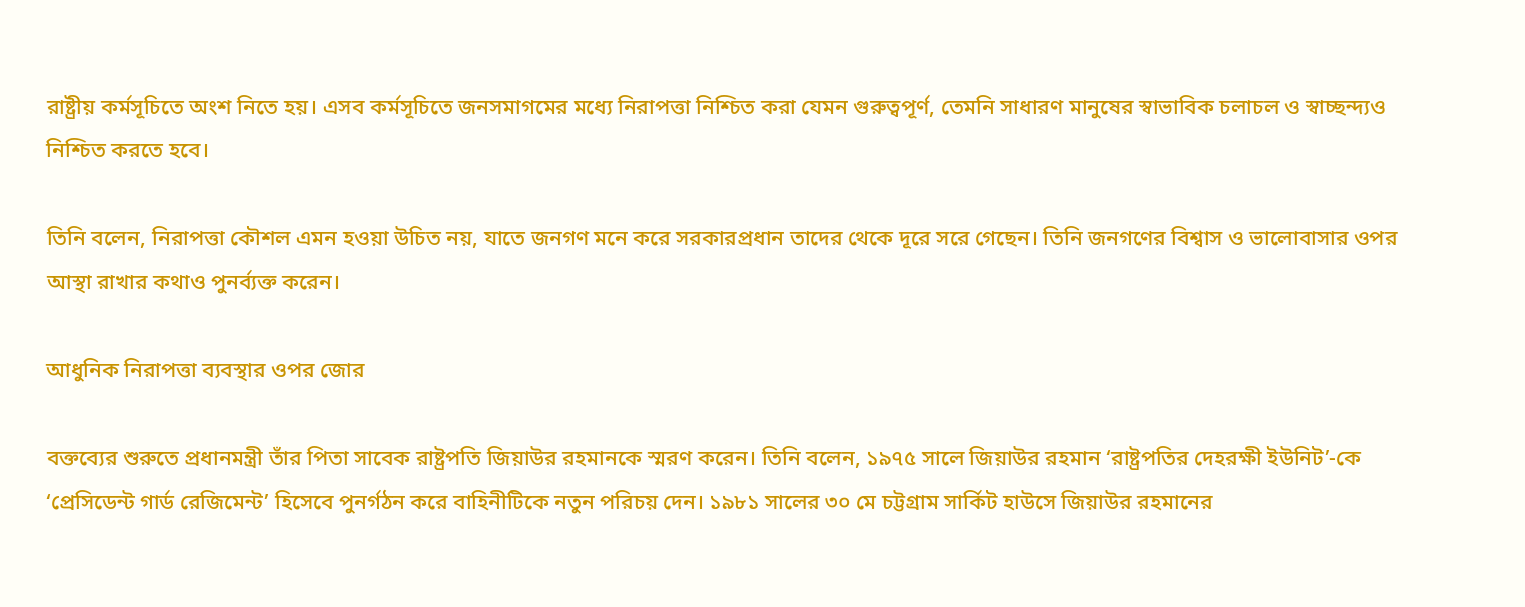রাষ্ট্রীয় কর্মসূচিতে অংশ নিতে হয়। এসব কর্মসূচিতে জনসমাগমের মধ্যে নিরাপত্তা নিশ্চিত করা যেমন গুরুত্বপূর্ণ, তেমনি সাধারণ মানুষের স্বাভাবিক চলাচল ও স্বাচ্ছন্দ্যও নিশ্চিত করতে হবে।

তিনি বলেন, নিরাপত্তা কৌশল এমন হওয়া উচিত নয়, যাতে জনগণ মনে করে সরকারপ্রধান তাদের থেকে দূরে সরে গেছেন। তিনি জনগণের বিশ্বাস ও ভালোবাসার ওপর আস্থা রাখার কথাও পুনর্ব্যক্ত করেন।

আধুনিক নিরাপত্তা ব্যবস্থার ওপর জোর

বক্তব্যের শুরুতে প্রধানমন্ত্রী তাঁর পিতা সাবেক রাষ্ট্রপতি জিয়াউর রহমানকে স্মরণ করেন। তিনি বলেন, ১৯৭৫ সালে জিয়াউর রহমান ‘রাষ্ট্রপতির দেহরক্ষী ইউনিট’-কে ‘প্রেসিডেন্ট গার্ড রেজিমেন্ট’ হিসেবে পুনর্গঠন করে বাহিনীটিকে নতুন পরিচয় দেন। ১৯৮১ সালের ৩০ মে চট্টগ্রাম সার্কিট হাউসে জিয়াউর রহমানের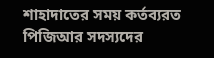শাহাদাতের সময় কর্তব্যরত পিজিআর সদস্যদের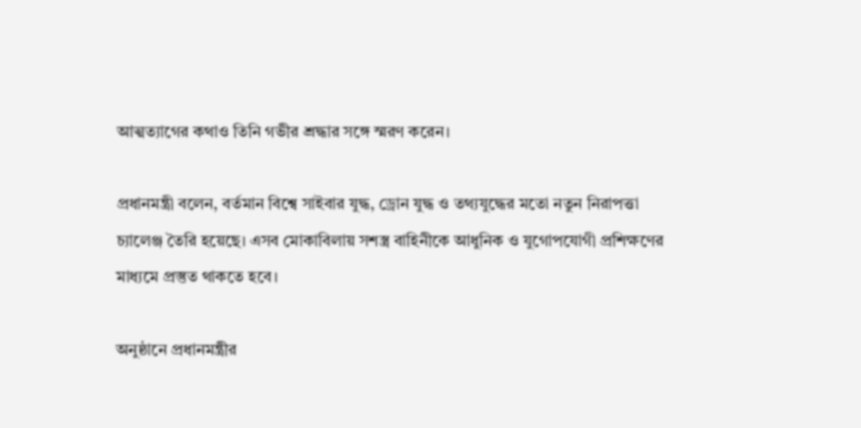আত্মত্যাগের কথাও তিনি গভীর শ্রদ্ধার সঙ্গে স্মরণ করেন।

প্রধানমন্ত্রী বলেন, বর্তমান বিশ্বে সাইবার যুদ্ধ, ড্রোন যুদ্ধ ও তথ্যযুদ্ধের মতো নতুন নিরাপত্তা চ্যালেঞ্জ তৈরি হয়েছে। এসব মোকাবিলায় সশস্ত্র বাহিনীকে আধুনিক ও যুগোপযোগী প্রশিক্ষণের মাধ্যমে প্রস্তুত থাকতে হবে।

অনুষ্ঠানে প্রধানমন্ত্রীর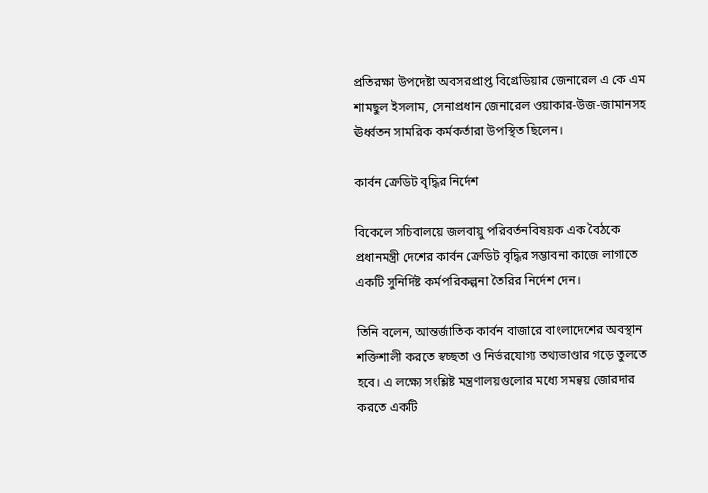প্রতিরক্ষা উপদেষ্টা অবসরপ্রাপ্ত বিগ্রেডিয়ার জেনারেল এ কে এম শামছুল ইসলাম, সেনাপ্রধান জেনারেল ওয়াকার-উজ-জামানসহ ঊর্ধ্বতন সামরিক কর্মকর্তারা উপস্থিত ছিলেন।

কার্বন ক্রেডিট বৃদ্ধির নির্দেশ

বিকেলে সচিবালয়ে জলবায়ু পরিবর্তনবিষয়ক এক বৈঠকে প্রধানমন্ত্রী দেশের কার্বন ক্রেডিট বৃদ্ধির সম্ভাবনা কাজে লাগাতে একটি সুনির্দিষ্ট কর্মপরিকল্পনা তৈরির নির্দেশ দেন।

তিনি বলেন, আন্তর্জাতিক কার্বন বাজারে বাংলাদেশের অবস্থান শক্তিশালী করতে স্বচ্ছতা ও নির্ভরযোগ্য তথ্যভাণ্ডার গড়ে তুলতে হবে। এ লক্ষ্যে সংশ্লিষ্ট মন্ত্রণালয়গুলোর মধ্যে সমন্বয় জোরদার করতে একটি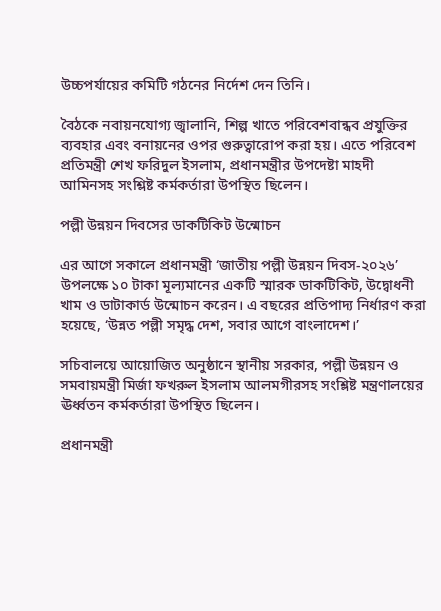উচ্চপর্যায়ের কমিটি গঠনের নির্দেশ দেন তিনি।

বৈঠকে নবায়নযোগ্য জ্বালানি, শিল্প খাতে পরিবেশবান্ধব প্রযুক্তির ব্যবহার এবং বনায়নের ওপর গুরুত্বারোপ করা হয়। এতে পরিবেশ প্রতিমন্ত্রী শেখ ফরিদুল ইসলাম, প্রধানমন্ত্রীর উপদেষ্টা মাহদী আমিনসহ সংশ্লিষ্ট কর্মকর্তারা উপস্থিত ছিলেন।

পল্লী উন্নয়ন দিবসের ডাকটিকিট উন্মোচন

এর আগে সকালে প্রধানমন্ত্রী ‘জাতীয় পল্লী উন্নয়ন দিবস-২০২৬’ উপলক্ষে ১০ টাকা মূল্যমানের একটি স্মারক ডাকটিকিট, উদ্বোধনী খাম ও ডাটাকার্ড উন্মোচন করেন। এ বছরের প্রতিপাদ্য নির্ধারণ করা হয়েছে, ‘উন্নত পল্লী সমৃদ্ধ দেশ, সবার আগে বাংলাদেশ।’

সচিবালয়ে আয়োজিত অনুষ্ঠানে স্থানীয় সরকার, পল্লী উন্নয়ন ও সমবায়মন্ত্রী মির্জা ফখরুল ইসলাম আলমগীরসহ সংশ্লিষ্ট মন্ত্রণালয়ের ঊর্ধ্বতন কর্মকর্তারা উপস্থিত ছিলেন।

প্রধানমন্ত্রী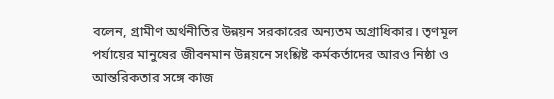বলেন, গ্রামীণ অর্থনীতির উন্নয়ন সরকারের অন্যতম অগ্রাধিকার। তৃণমূল পর্যায়ের মানুষের জীবনমান উন্নয়নে সংশ্লিষ্ট কর্মকর্তাদের আরও নিষ্ঠা ও আন্তরিকতার সঙ্গে কাজ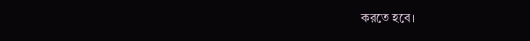করতে হবে।